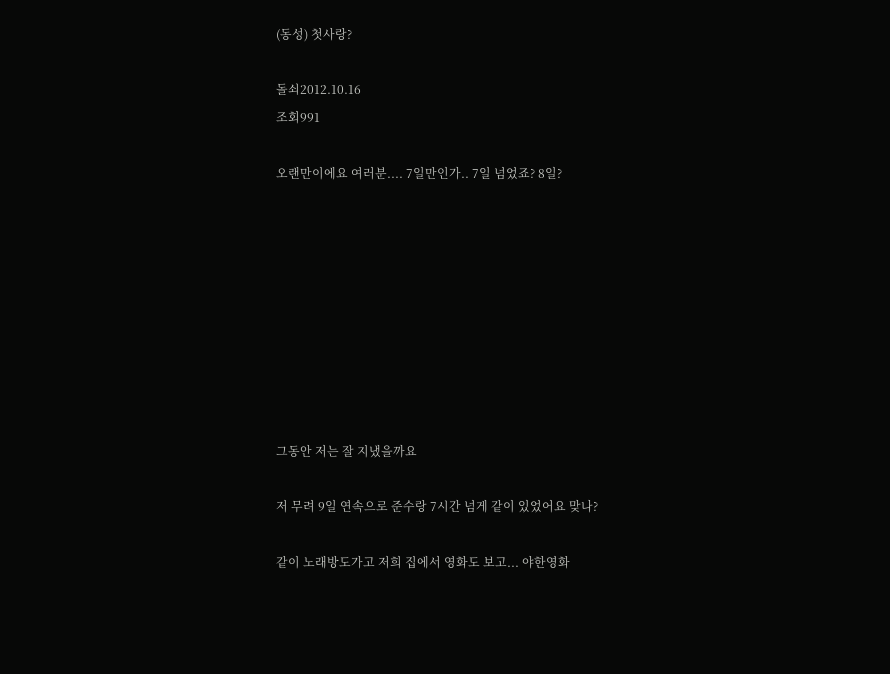(동성) 첫사랑?

돌쇠2012.10.16
조회991

오랜만이에요 여러분.... 7일만인가.. 7일 넘었죠? 8일?









그동안 저는 잘 지냈을까요

저 무려 9일 연속으로 준수랑 7시간 넘게 같이 있었어요 맞나?

같이 노래방도가고 저희 집에서 영화도 보고... 야한영화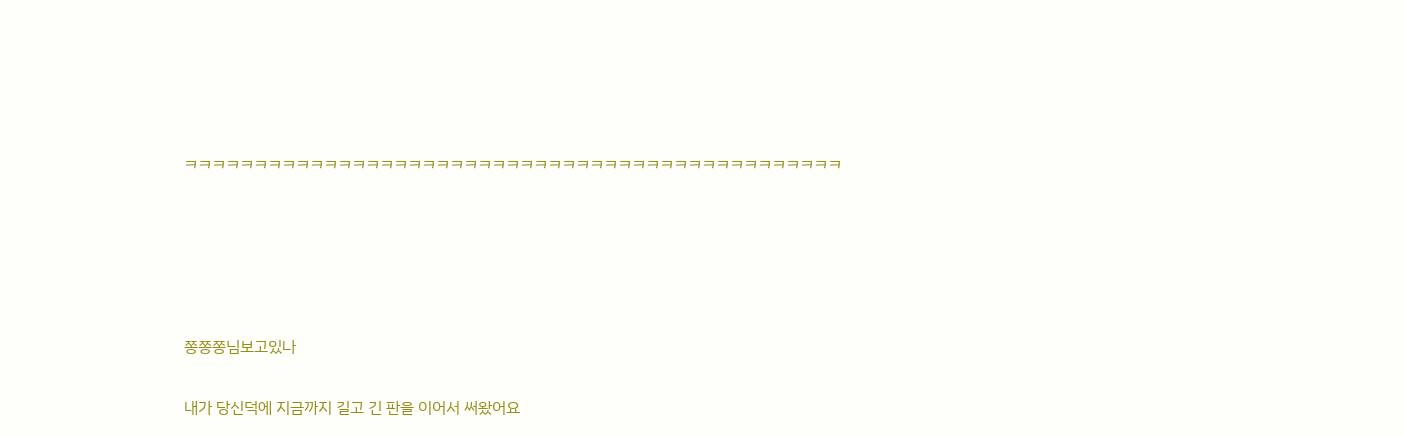ㅋㅋㅋㅋㅋㅋㅋㅋㅋㅋㅋㅋㅋㅋㅋㅋㅋㅋㅋㅋㅋㅋㅋㅋㅋㅋㅋㅋㅋㅋㅋㅋㅋㅋㅋㅋㅋㅋㅋㅋㅋㅋㅋㅋㅋㅋㅋ





쫑쫑쫑님보고있나

내가 당신덕에 지금까지 길고 긴 판을 이어서 써왔어요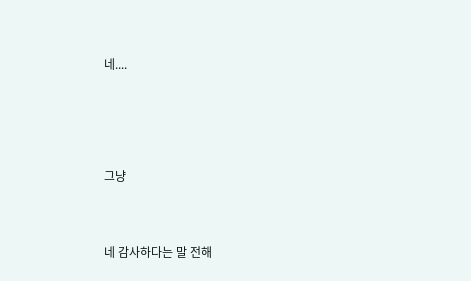네....





그냥



네 감사하다는 말 전해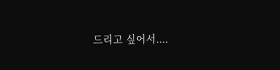드리고 싶어서....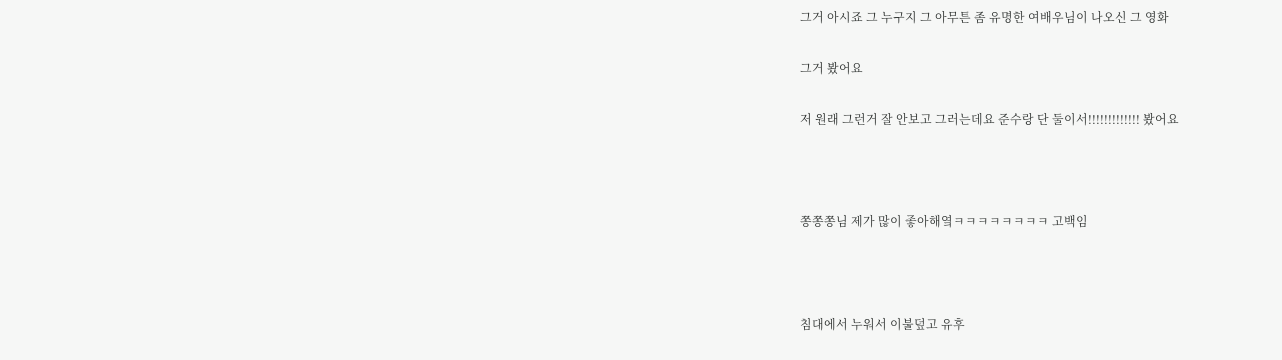그거 아시죠 그 누구지 그 아무튼 좀 유명한 여배우님이 나오신 그 영화

그거 봤어요

저 원래 그런거 잘 안보고 그러는데요 준수랑 단 둘이서!!!!!!!!!!!!! 봤어요



쫑쫑쫑님 제가 많이 좋아해옄ㅋㅋㅋㅋㅋㅋㅋㅋ 고백임



침대에서 누워서 이불덮고 유후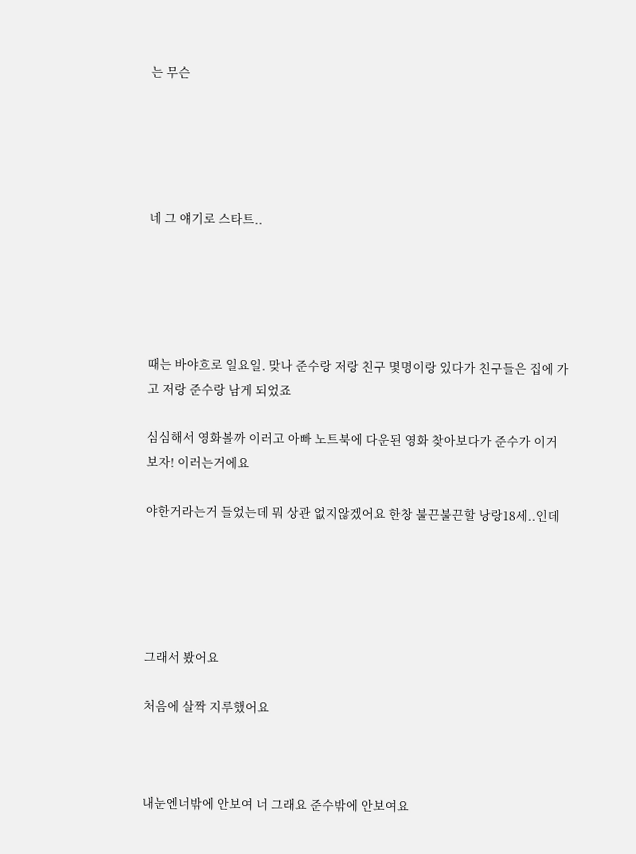는 무슨





네 그 얘기로 스타트..





때는 바야흐로 일요일. 맞나 준수랑 저랑 친구 몇명이랑 있다가 친구들은 집에 가고 저랑 준수랑 남게 되었죠

심심해서 영화볼까 이러고 아빠 노트북에 다운된 영화 찾아보다가 준수가 이거보자! 이러는거에요

야한거라는거 들었는데 뭐 상관 없지않겠어요 한창 불끈불끈할 낭랑18세..인데





그래서 봤어요

처음에 살짝 지루했어요



내눈엔너밖에 안보여 너 그래요 준수밖에 안보여요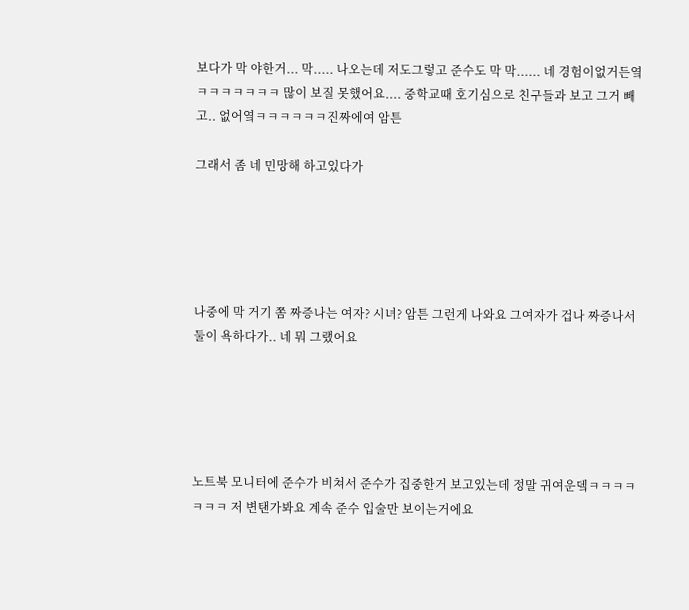보다가 막 야한거... 막..... 나오는데 저도그렇고 준수도 막 막...... 네 경험이없거든옄ㅋㅋㅋㅋㅋㅋㅋ 많이 보질 못했어요.... 중학교때 호기심으로 친구들과 보고 그거 빼고.. 없어옄ㅋㅋㅋㅋㅋㅋ진짜에여 암튼

그래서 좀 네 민망해 하고있다가





나중에 막 거기 쫌 짜증나는 여자? 시녀? 암튼 그런게 나와요 그여자가 겁나 짜증나서 둘이 욕하다가.. 네 뭐 그랬어요





노트북 모니터에 준수가 비쳐서 준수가 집중한거 보고있는데 정말 귀여운뎈ㅋㅋㅋㅋㅋㅋㅋ 저 변탠가봐요 계속 준수 입술만 보이는거에요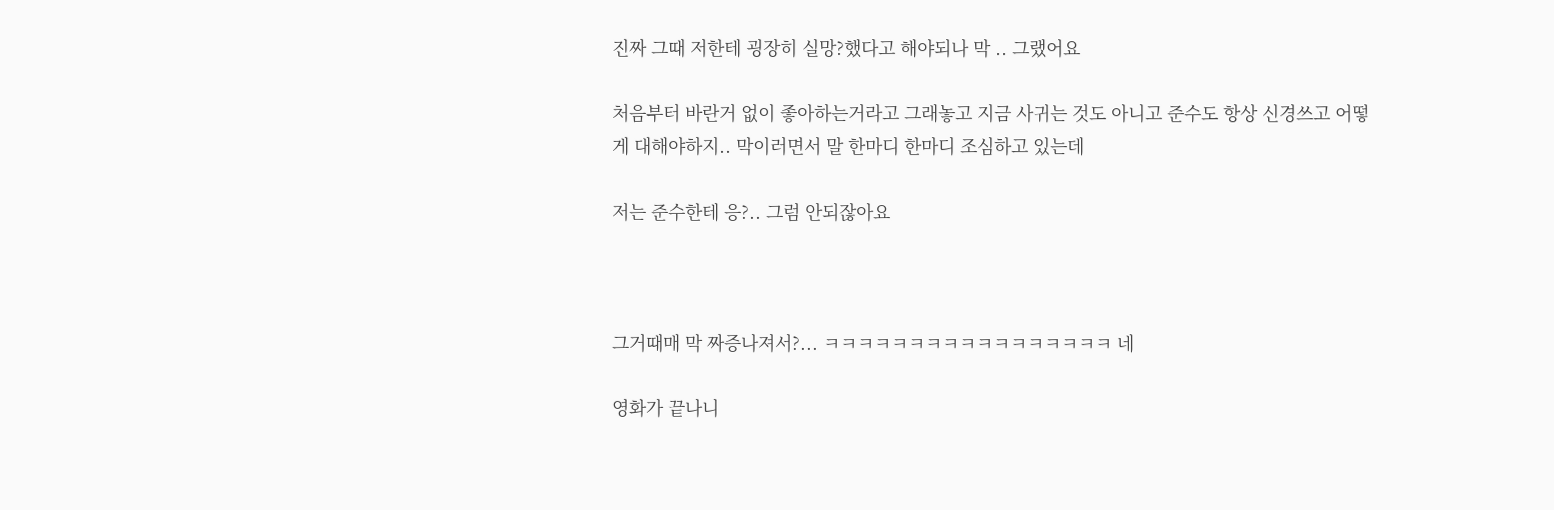진짜 그때 저한테 굉장히 실망?했다고 해야되나 막 .. 그랬어요

처음부터 바란거 없이 좋아하는거라고 그래놓고 지금 사귀는 것도 아니고 준수도 항상 신경쓰고 어떻게 대해야하지.. 막이러면서 말 한마디 한마디 조심하고 있는데

저는 준수한테 응?.. 그럼 안되잖아요



그거때매 막 짜증나져서?... ㅋㅋㅋㅋㅋㅋㅋㅋㅋㅋㅋㅋㅋㅋㅋㅋㅋ 네

영화가 끝나니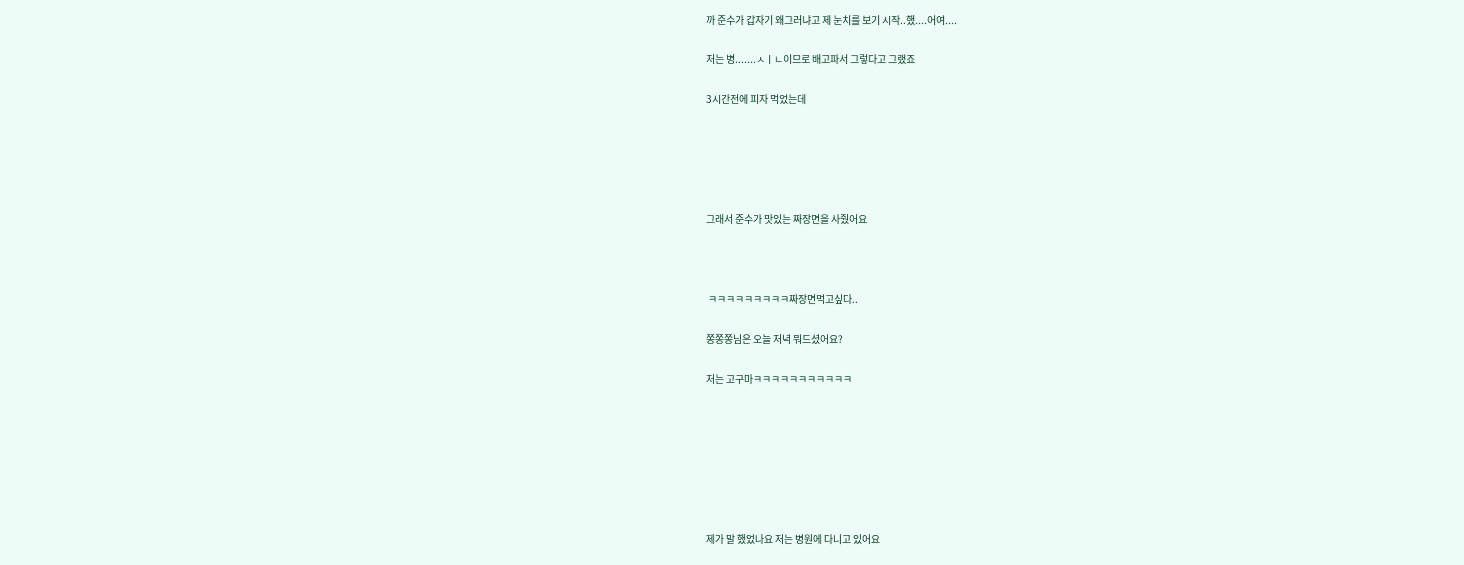까 준수가 갑자기 왜그러냐고 제 눈치를 보기 시작..했....어여....

저는 병.......ㅅㅣㄴ이므로 배고파서 그렇다고 그랬죠

3시간전에 피자 먹었는데





그래서 준수가 맛있는 짜장면을 사줬어요



 ㅋㅋㅋㅋㅋㅋㅋㅋㅋ짜장면먹고싶다..

쫑쫑쫑님은 오늘 저녁 뭐드셨어요?

저는 고구마ㅋㅋㅋㅋㅋㅋㅋㅋㅋㅋㅋ







제가 말 했었나요 저는 병원에 다니고 있어요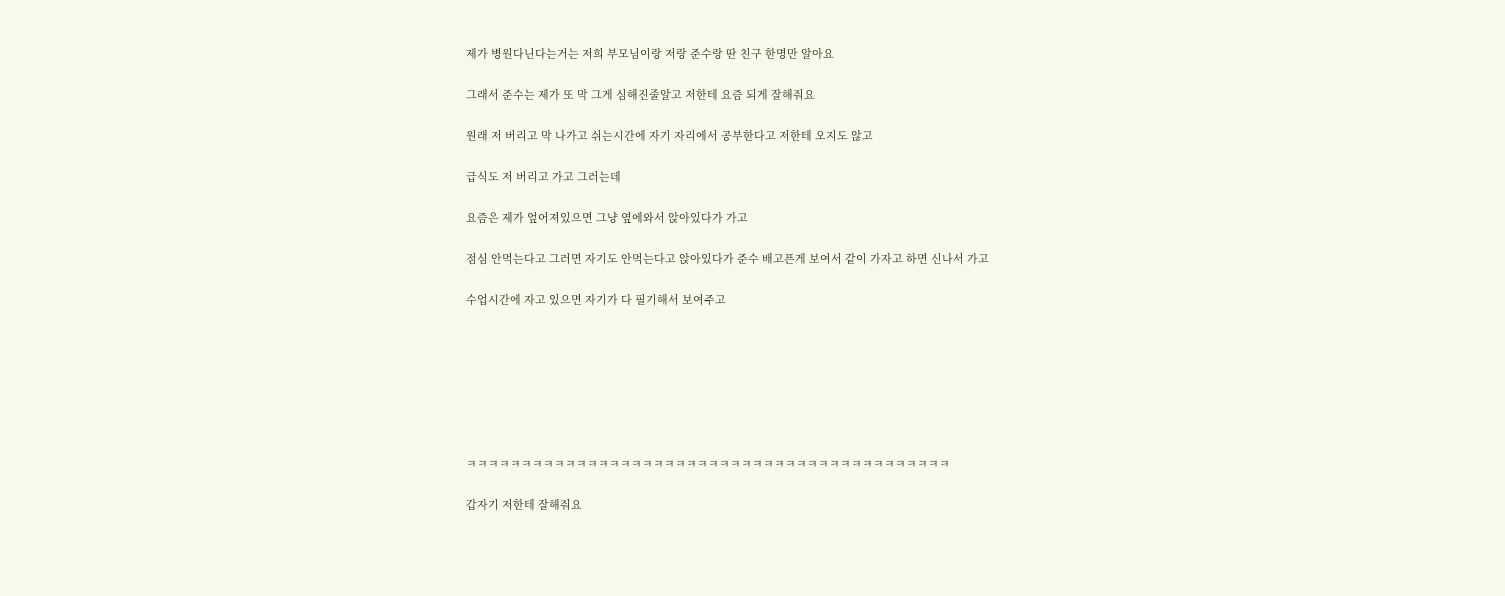제가 병원다닌다는거는 저희 부모님이랑 저랑 준수랑 딴 친구 한명만 알아요

그래서 준수는 제가 또 막 그게 심해진줄알고 저한테 요즘 되게 잘해줘요

원래 저 버리고 막 나가고 쉬는시간에 자기 자리에서 공부한다고 저한테 오지도 않고

급식도 저 버리고 가고 그러는데

요즘은 제가 엎어져있으면 그냥 옆에와서 앉아있다가 가고

점심 안먹는다고 그러면 자기도 안먹는다고 앉아있다가 준수 배고픈게 보여서 같이 가자고 하면 신나서 가고

수업시간에 자고 있으면 자기가 다 필기해서 보여주고







ㅋㅋㅋㅋㅋㅋㅋㅋㅋㅋㅋㅋㅋㅋㅋㅋㅋㅋㅋㅋㅋㅋㅋㅋㅋㅋㅋㅋㅋㅋㅋㅋㅋㅋㅋㅋㅋㅋㅋㅋㅋㅋㅋㅋ

갑자기 저한테 잘해줘요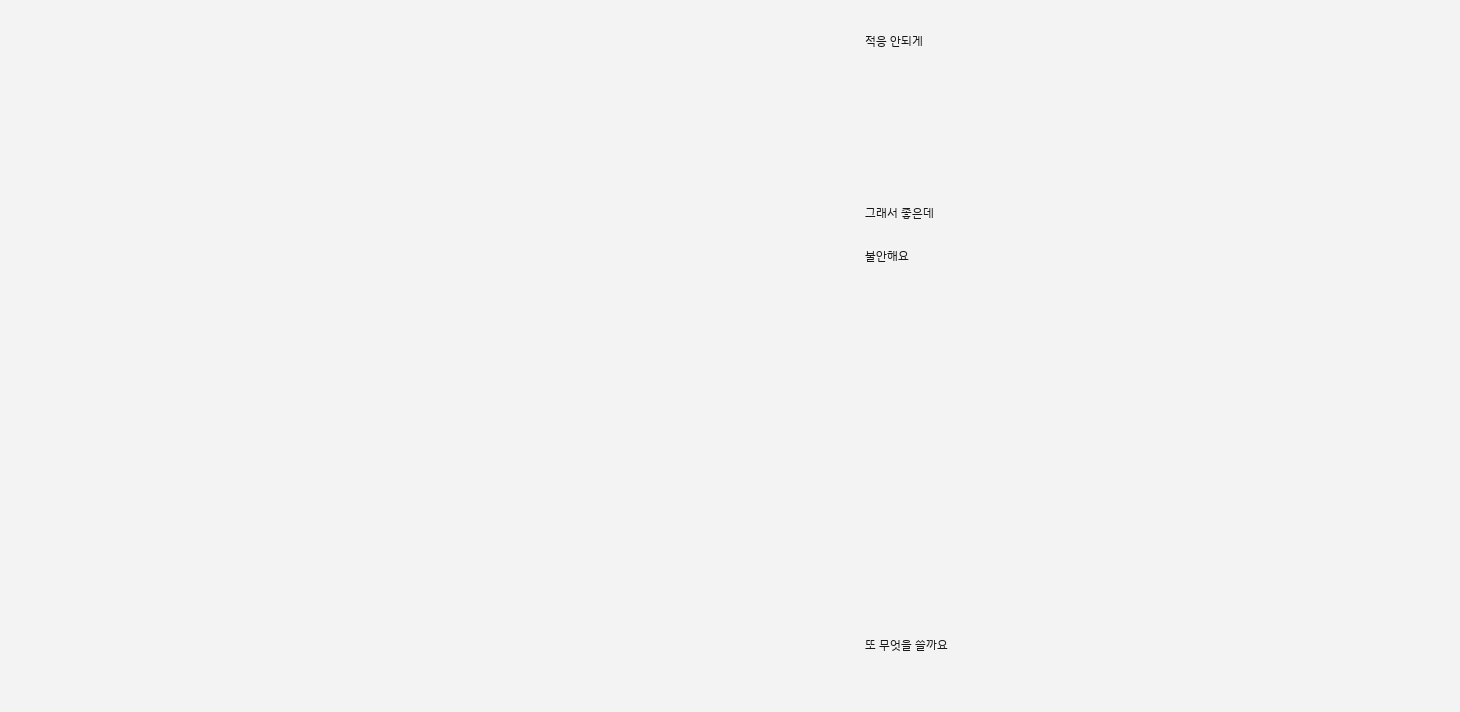적응 안되게







그래서 좋은데

불안해요

















또 무엇을 쓸까요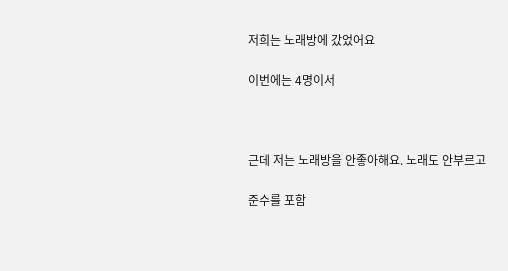저희는 노래방에 갔었어요

이번에는 4명이서



근데 저는 노래방을 안좋아해요. 노래도 안부르고

준수를 포함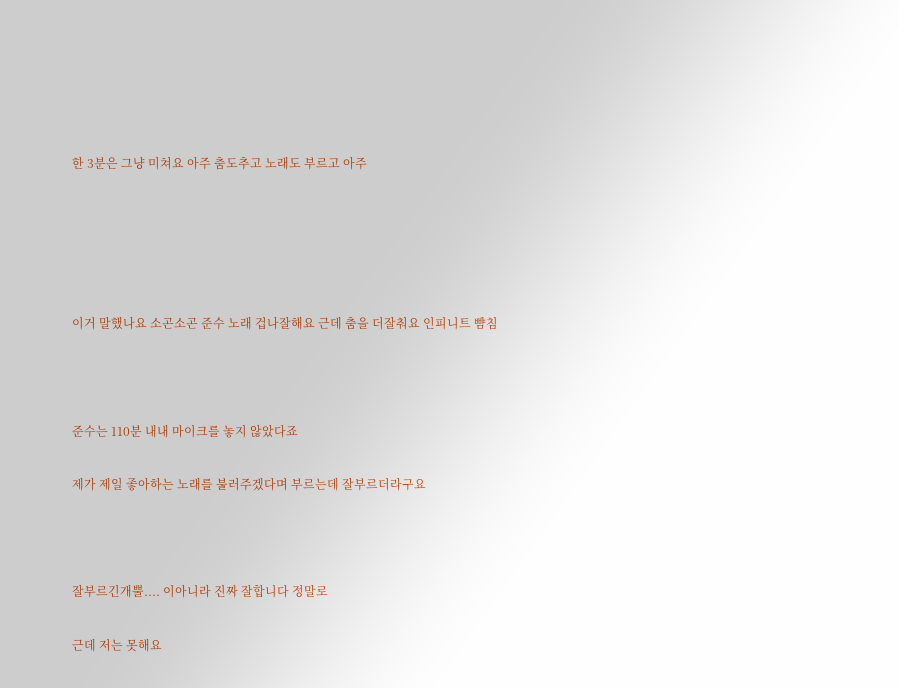한 3분은 그냥 미쳐요 아주 춤도추고 노래도 부르고 아주





이거 말했나요 소곤소곤 준수 노래 겁나잘해요 근데 춤을 더잘춰요 인피니트 뺨침



준수는 110분 내내 마이크를 놓지 않았다죠

제가 제일 좋아하는 노래를 불러주겠다며 부르는데 잘부르더라구요



잘부르긴개뿔.... 이아니라 진짜 잘합니다 정말로

근데 저는 못해요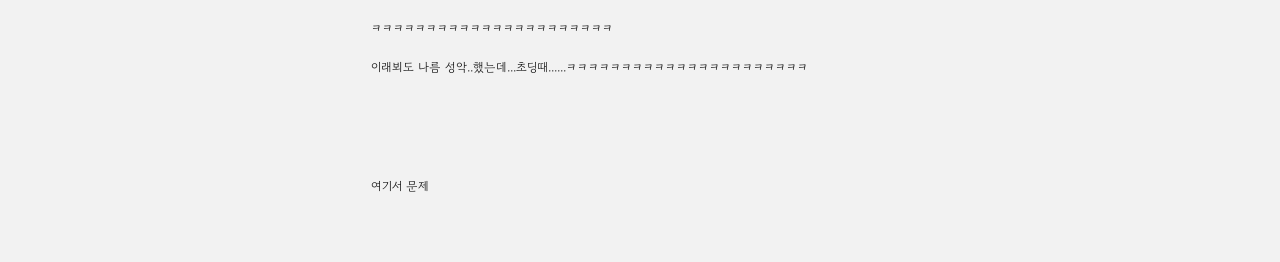ㅋㅋㅋㅋㅋㅋㅋㅋㅋㅋㅋㅋㅋㅋㅋㅋㅋㅋㅋㅋㅋㅋ

이래뵈도 나름 성악..했는데...초딩때......ㅋㅋㅋㅋㅋㅋㅋㅋㅋㅋㅋㅋㅋㅋㅋㅋㅋㅋㅋㅋㅋㅋ





여기서 문제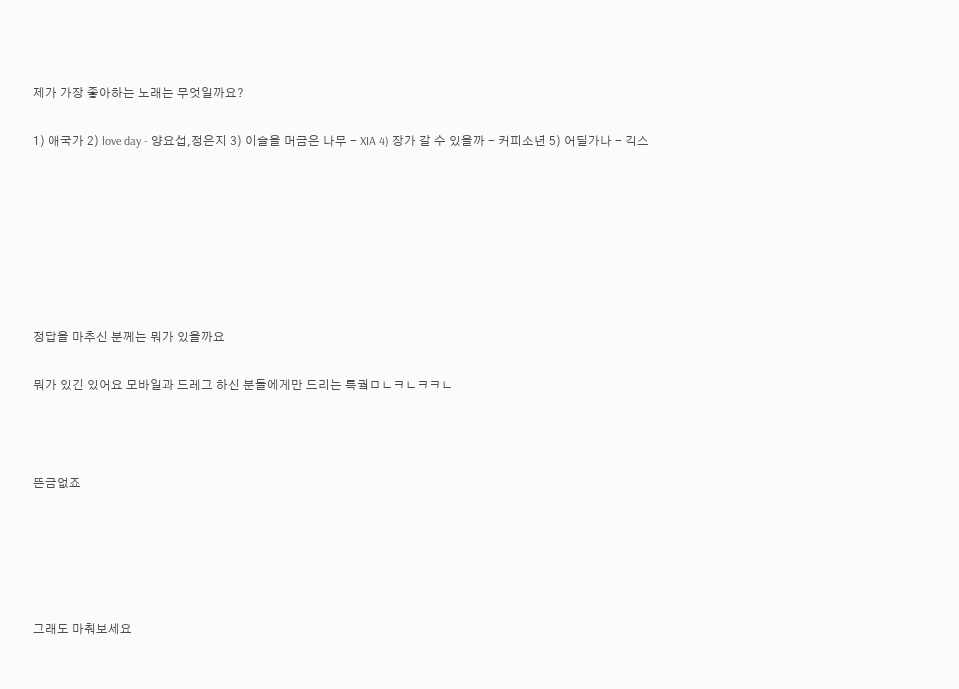제가 가장 좋아하는 노래는 무엇일까요?

1) 애국가 2) love day - 양요섭,정은지 3) 이슬을 머금은 나무 - XIA 4) 장가 갈 수 있을까 - 커피소년 5) 어딜가나 - 긱스







정답을 마추신 분께는 뭐가 있을까요

뭐가 있긴 있어요 모바일과 드레그 하신 분들에게만 드리는 특궠ㅁㄴㅋㄴㅋㅋㄴ



뜬금없죠





그래도 마춰보세요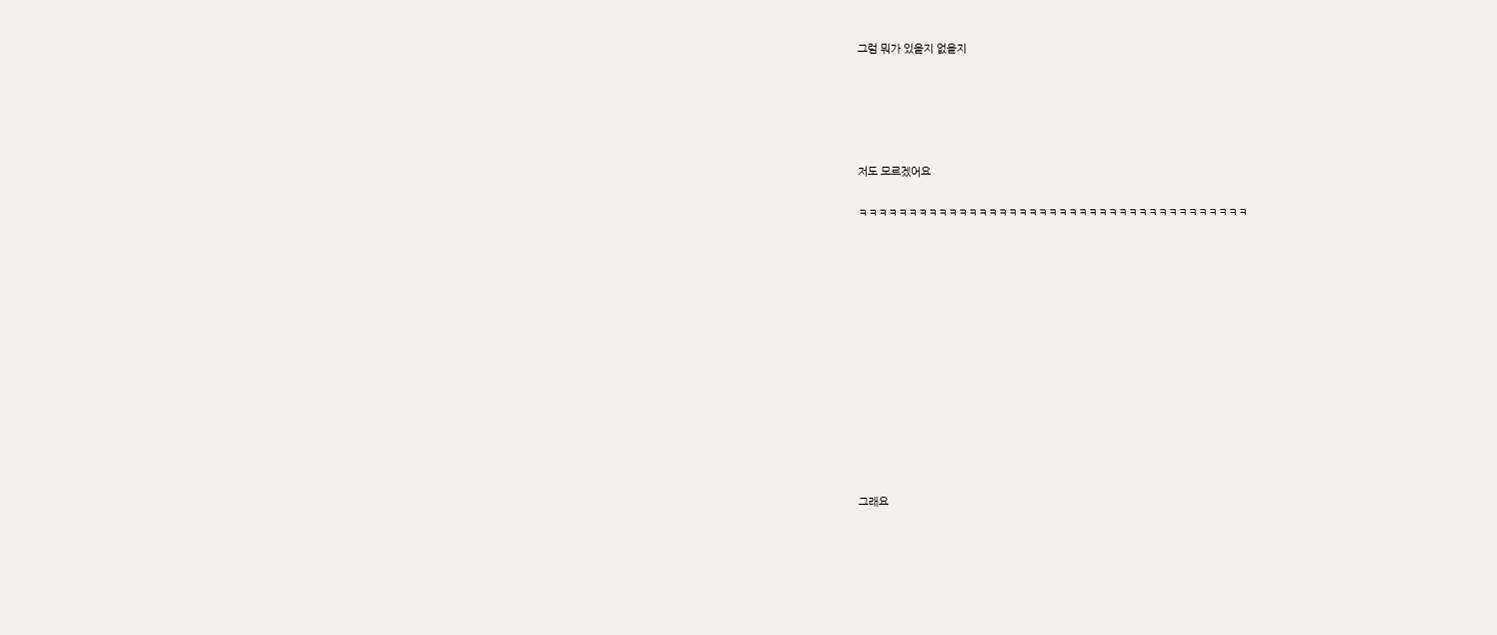그럼 뭐가 있을지 없을지





저도 모르겠어요

ㅋㅋㅋㅋㅋㅋㅋㅋㅋㅋㅋㅋㅋㅋㅋㅋㅋㅋㅋㅋㅋㅋㅋㅋㅋㅋㅋㅋㅋㅋㅋㅋㅋㅋㅋㅋㅋㅋㅋ













그래요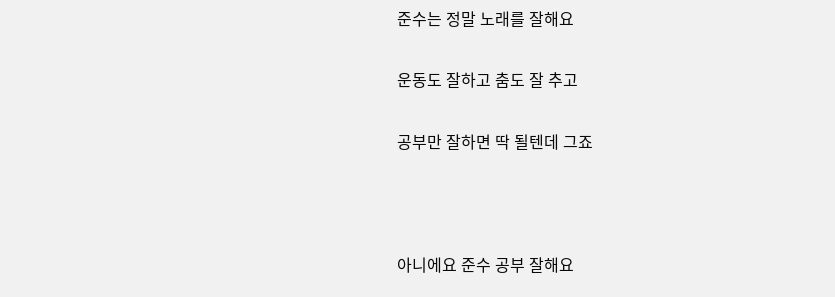준수는 정말 노래를 잘해요

운동도 잘하고 춤도 잘 추고

공부만 잘하면 딱 될텐데 그죠



아니에요 준수 공부 잘해요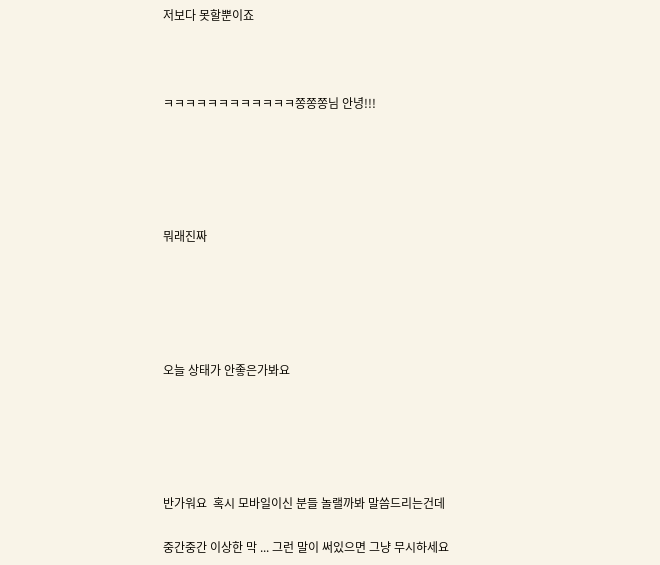저보다 못할뿐이죠



ㅋㅋㅋㅋㅋㅋㅋㅋㅋㅋㅋㅋ쫑쫑쫑님 안녕!!!





뭐래진짜





오늘 상태가 안좋은가봐요





반가워요  혹시 모바일이신 분들 놀랠까봐 말씀드리는건데

중간중간 이상한 막 ... 그런 말이 써있으면 그냥 무시하세요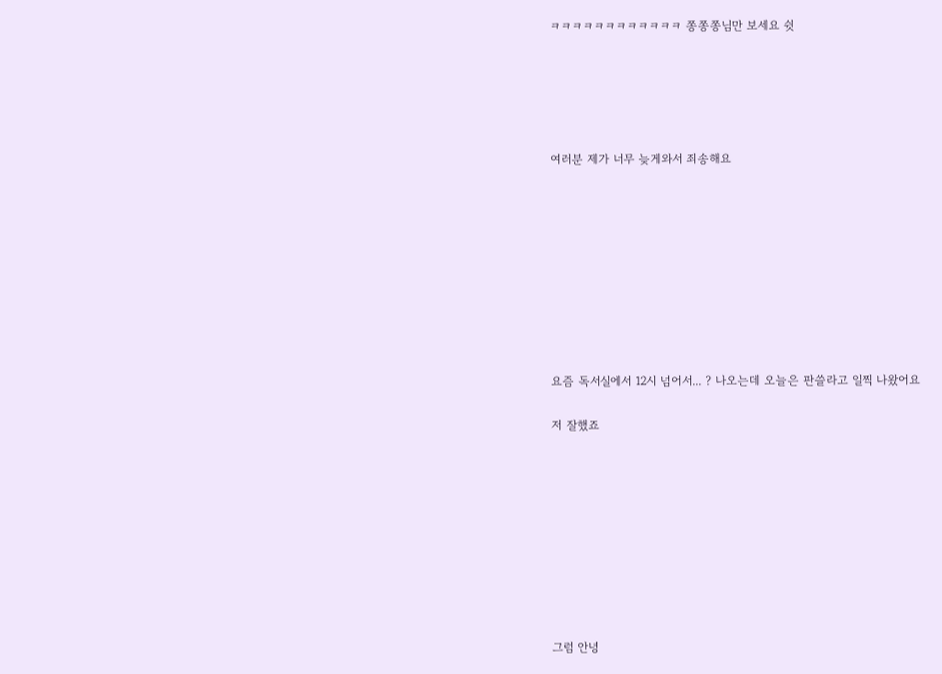ㅋㅋㅋㅋㅋㅋㅋㅋㅋㅋㅋㅋ 쫑쫑쫑님만 보세요 쉿





여러분 제가 너무 늦게와서 죄송해요









요즘 독서실에서 12시 넘어서... ? 나오는데 오늘은 판쓸라고 일찍 나왔어요

저 잘했죠









그럼 안녕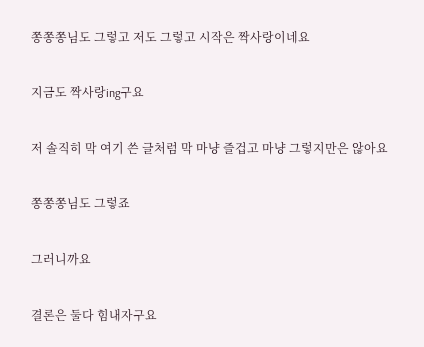쫑쫑쫑님도 그렇고 저도 그렇고 시작은 짝사랑이네요

지금도 짝사랑ing구요

저 솔직히 막 여기 쓴 글처럼 막 마냥 즐겁고 마냥 그렇지만은 않아요

쫑쫑쫑님도 그렇죠

그러니까요

결론은 둘다 힘내자구요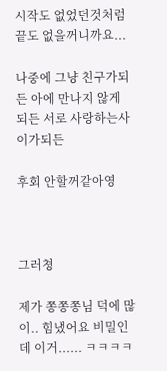시작도 없었던것처럼 끝도 없을꺼니까요...

나중에 그냥 친구가되든 아에 만나지 않게 되든 서로 사랑하는사이가되든

후회 안할꺼같아영



그러쳥

제가 쫑쫑쫑님 덕에 많이.. 힘냈어요 비밀인데 이거...... ㅋㅋㅋㅋ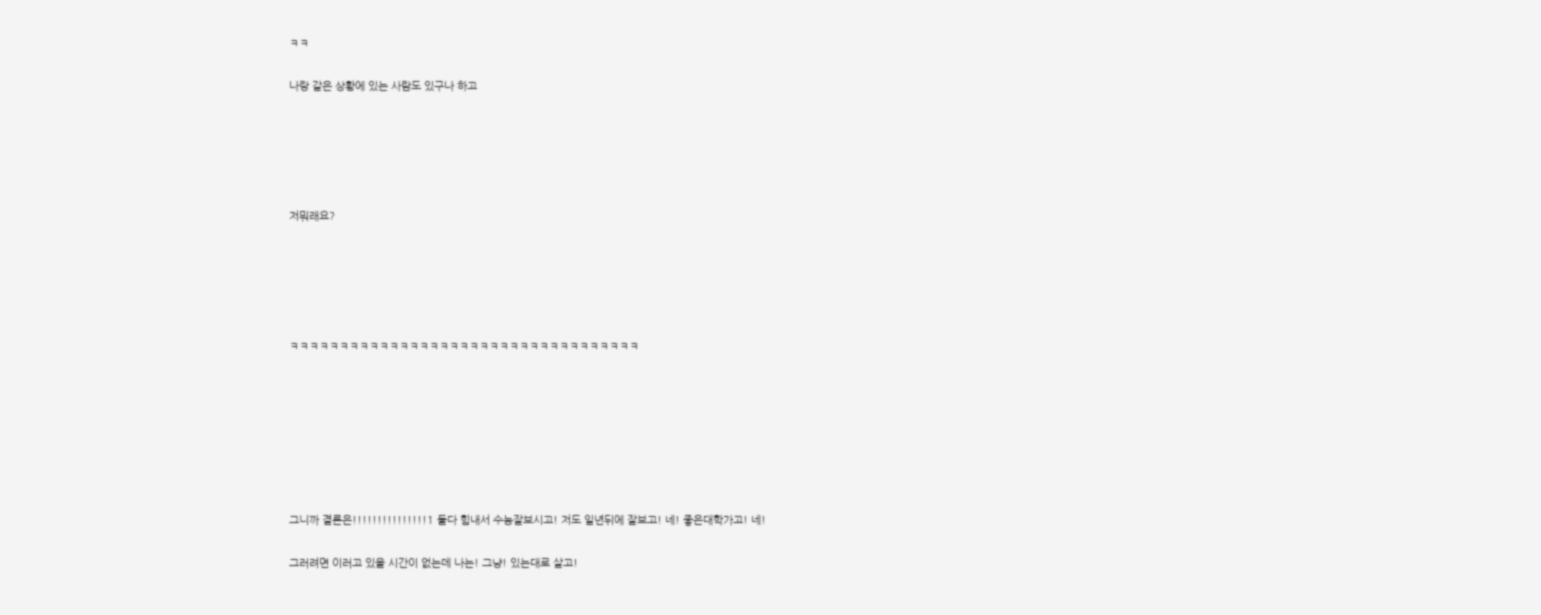ㅋㅋ

나랑 같은 상황에 있는 사람도 있구나 하고





저뭐래요?





ㅋㅋㅋㅋㅋㅋㅋㅋㅋㅋㅋㅋㅋㅋㅋㅋㅋㅋㅋㅋㅋㅋㅋㅋㅋㅋㅋㅋㅋㅋㅋㅋㅋㅋㅋ







그니까 결론은!!!!!!!!!!!!!!!1 둘다 힘내서 수능잘보시고! 저도 일년뒤에 잘보고! 네! 좋은대학가고! 네!

그러려면 이러고 있을 시간이 없는데 나는! 그냥! 있는대로 살고!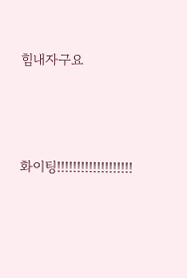힘내자구요



화이팅!!!!!!!!!!!!!!!!!!!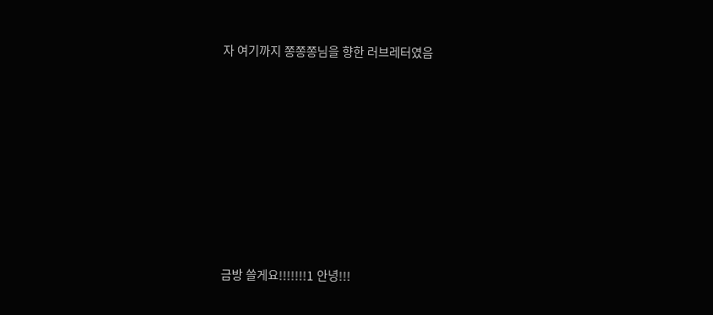자 여기까지 쫑쫑쫑님을 향한 러브레터였음









금방 쓸게요!!!!!!!1 안녕!!!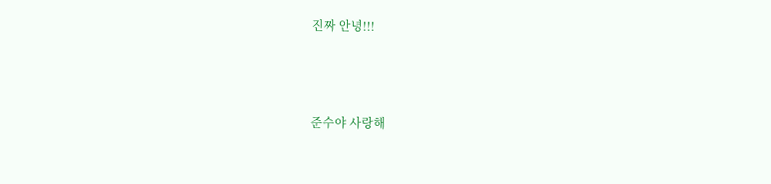진짜 안녕!!!



준수야 사랑해